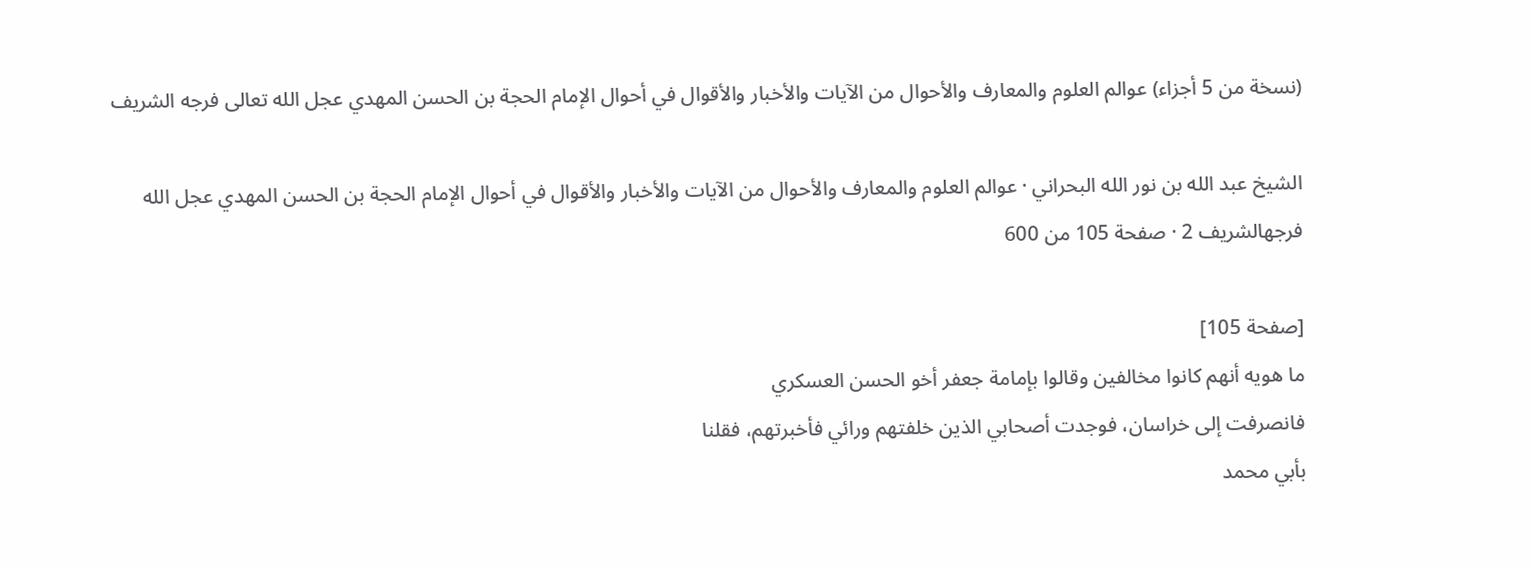(نسخة من 5 أجزاء) عوالم العلوم والمعارف والأحوال من الآيات والأخبار والأقوال في أحوال الإمام الحجة بن الحسن المهدي عجل الله تعالى فرجه الشريف

الشيخ عبد الله بن نور الله البحراني · عوالم العلوم والمعارف والأحوال من الآيات والأخبار والأقوال في أحوال الإمام الحجة بن الحسن المهدي عجل الله فرجهالشريف 2 · صفحة 105 من 600

[صفحة 105]
ما هويه أنهم كانوا مخالفين وقالوا بإمامة جعفر أخو الحسن العسكري
فانصرفت إلى خراسان، فوجدت أصحابي الذين خلفتهم ورائي فأخبرتهم، فقلنا
بأبي محمد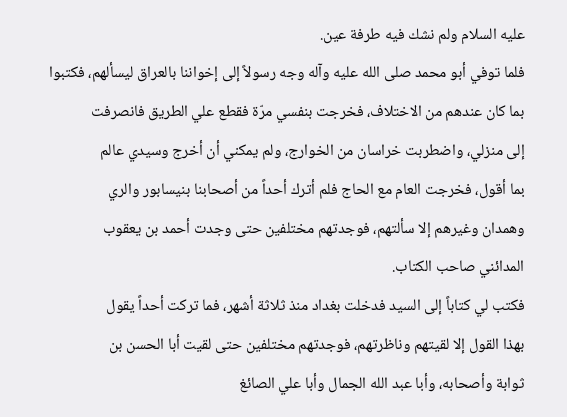عليه السلام ولم نشك فيه طرفة عين.
فلما توفي أبو محمد صلى الله عليه وآله وجه رسولاً إلى إخواننا بالعراق ليسألهم، فكتبوا
بما كان عندهم من الاختلاف، فخرجت بنفسي مرّة فقطع علي الطريق فانصرفت
إلى منزلي، واضطربت خراسان من الخوارج، ولم يمكني أن أخرج وسيدي عالم
بما أقول، فخرجت العام مع الحاج فلم أترك أحداً من أصحابنا بنيسابور والري
وهمدان وغيرهم إلا سألتهم، فوجدتهم مختلفين حتى وجدت أحمد بن يعقوب
المدائني صاحب الكتاب.
فكتب لي كتاباً إلى السيد فدخلت بغداد منذ ثلاثة أشهر، فما تركت أحداً يقول
بهذا القول إلا لقيتهم وناظرتهم، فوجدتهم مختلفين حتى لقيت أبا الحسن بن
ثوابة وأصحابه، وأبا عبد الله الجمال وأبا علي الصائغ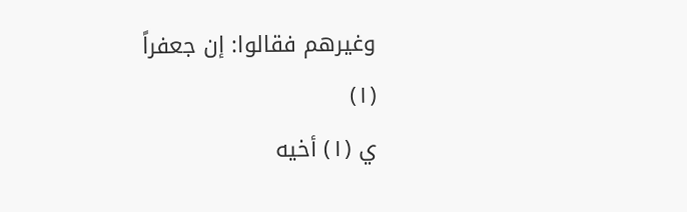وغيرهم فقالوا: إن جعفراً
(۱)
ي (١) أخيه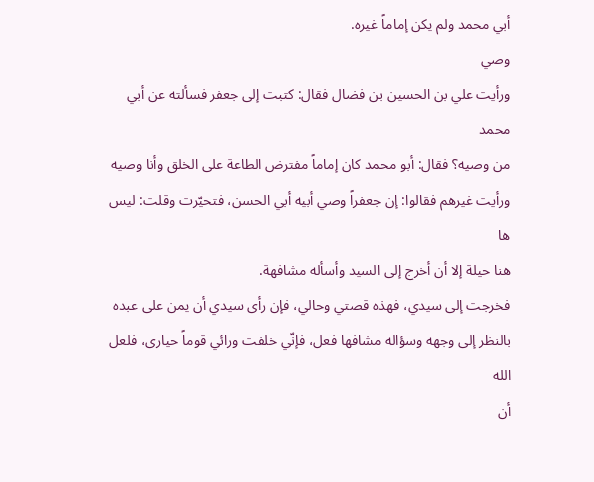أبي محمد ولم يكن إماماً غيره.
وصي
ورأيت علي بن الحسين بن فضال فقال: كتبت إلى جعفر فسألته عن أبي محمد
من وصيه؟ فقال: أبو محمد كان إماماً مفترض الطاعة على الخلق وأنا وصيه
ورأيت غيرهم فقالوا: إن جعفراً وصي أبيه أبي الحسن، فتحيّرت وقلت: ليس ها
هنا حيلة إلا أن أخرج إلى السيد وأسأله مشافهة.
فخرجت إلى سيدي، فهذه قصتي وحالي، فإن رأى سيدي أن يمن على عبده
بالنظر إلى وجهه وسؤاله مشافها فعل، فإنّي خلفت ورائي قوماً حيارى، فلعل الله
أن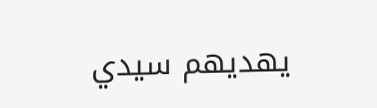يهديهم سيدي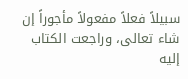سبيلاً فعلاً مفعولاً مأجوراً إن شاء تعالى، وراجعت الكتاب إليه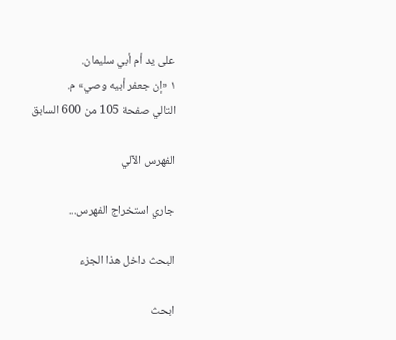على يد أم أبي سليمان.
۱ «إن جعفر أبيه وصي» م.
التالي صفحة 105 من 600 السابق

الفهرس الآلي

جاري استخراج الفهرس...

البحث داخل هذا الجزء

ابحث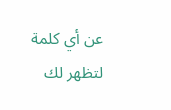عن أي كلمة لتظهر لك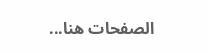الصفحات هنا...